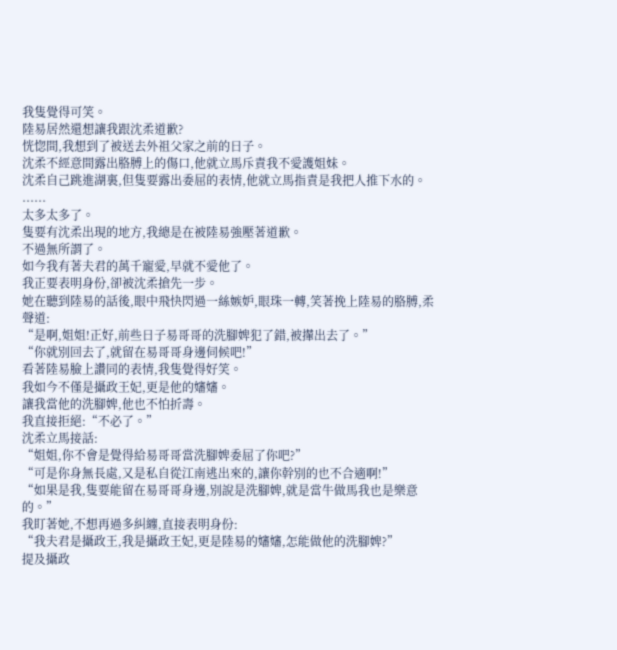我隻覺得可笑。
陸易居然還想讓我跟沈柔道歉?
恍惚間,我想到了被送去外祖父家之前的日子。
沈柔不經意間露出胳膊上的傷口,他就立馬斥責我不愛護姐妹。
沈柔自己跳進湖裏,但隻要露出委屈的表情,他就立馬指責是我把人推下水的。
......
太多太多了。
隻要有沈柔出現的地方,我總是在被陸易強壓著道歉。
不過無所謂了。
如今我有著夫君的萬千寵愛,早就不愛他了。
我正要表明身份,卻被沈柔搶先一步。
她在聽到陸易的話後,眼中飛快閃過一絲嫉妒,眼珠一轉,笑著挽上陸易的胳膊,柔聲道:
“是啊,姐姐!正好,前些日子易哥哥的洗腳婢犯了錯,被攆出去了。”
“你就別回去了,就留在易哥哥身邊伺候吧!”
看著陸易臉上讚同的表情,我隻覺得好笑。
我如今不僅是攝政王妃,更是他的嬸嬸。
讓我當他的洗腳婢,他也不怕折壽。
我直接拒絕:“不必了。”
沈柔立馬接話:
“姐姐,你不會是覺得給易哥哥當洗腳婢委屈了你吧?”
“可是你身無長處,又是私自從江南逃出來的,讓你幹別的也不合適啊!”
“如果是我,隻要能留在易哥哥身邊,別說是洗腳婢,就是當牛做馬我也是樂意的。”
我盯著她,不想再過多糾纏,直接表明身份:
“我夫君是攝政王,我是攝政王妃,更是陸易的嬸嬸,怎能做他的洗腳婢?”
提及攝政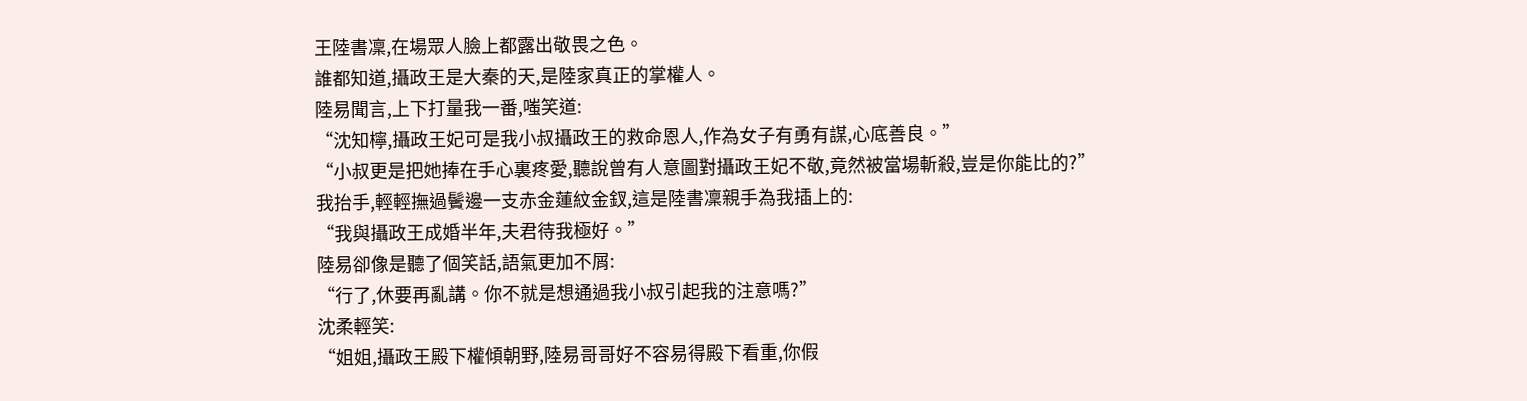王陸書凜,在場眾人臉上都露出敬畏之色。
誰都知道,攝政王是大秦的天,是陸家真正的掌權人。
陸易聞言,上下打量我一番,嗤笑道:
“沈知檸,攝政王妃可是我小叔攝政王的救命恩人,作為女子有勇有謀,心底善良。”
“小叔更是把她捧在手心裏疼愛,聽說曾有人意圖對攝政王妃不敬,竟然被當場斬殺,豈是你能比的?”
我抬手,輕輕撫過鬢邊一支赤金蓮紋金釵,這是陸書凜親手為我插上的:
“我與攝政王成婚半年,夫君待我極好。”
陸易卻像是聽了個笑話,語氣更加不屑:
“行了,休要再亂講。你不就是想通過我小叔引起我的注意嗎?”
沈柔輕笑:
“姐姐,攝政王殿下權傾朝野,陸易哥哥好不容易得殿下看重,你假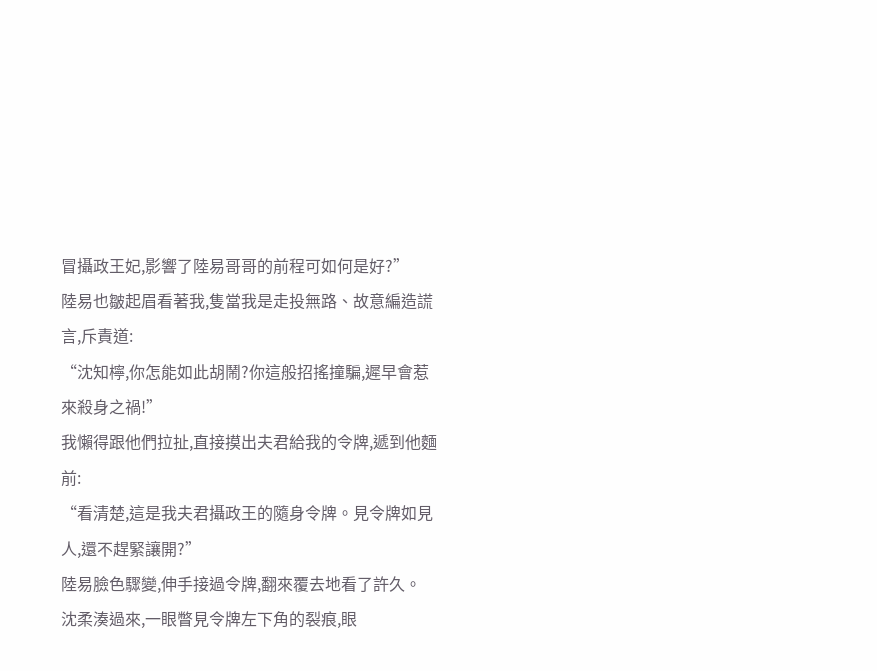冒攝政王妃,影響了陸易哥哥的前程可如何是好?”
陸易也皺起眉看著我,隻當我是走投無路、故意編造謊言,斥責道:
“沈知檸,你怎能如此胡鬧?你這般招搖撞騙,遲早會惹來殺身之禍!”
我懶得跟他們拉扯,直接摸出夫君給我的令牌,遞到他麵前:
“看清楚,這是我夫君攝政王的隨身令牌。見令牌如見人,還不趕緊讓開?”
陸易臉色驟變,伸手接過令牌,翻來覆去地看了許久。
沈柔湊過來,一眼瞥見令牌左下角的裂痕,眼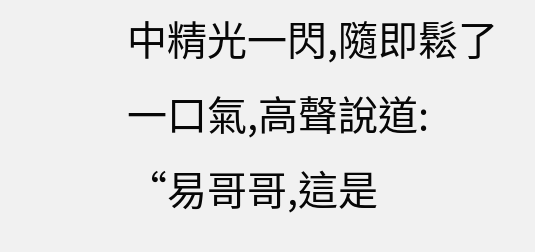中精光一閃,隨即鬆了一口氣,高聲說道:
“易哥哥,這是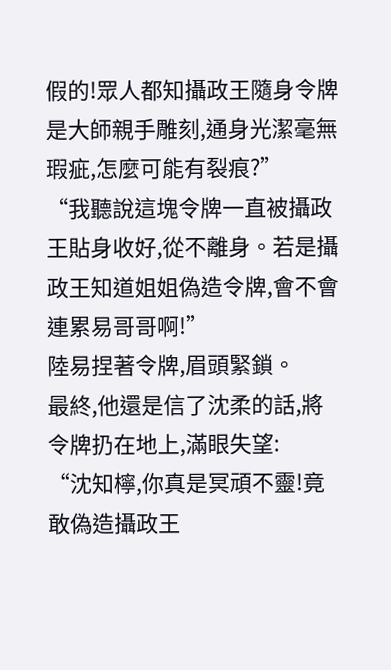假的!眾人都知攝政王隨身令牌是大師親手雕刻,通身光潔毫無瑕疵,怎麼可能有裂痕?”
“我聽說這塊令牌一直被攝政王貼身收好,從不離身。若是攝政王知道姐姐偽造令牌,會不會連累易哥哥啊!”
陸易捏著令牌,眉頭緊鎖。
最終,他還是信了沈柔的話,將令牌扔在地上,滿眼失望:
“沈知檸,你真是冥頑不靈!竟敢偽造攝政王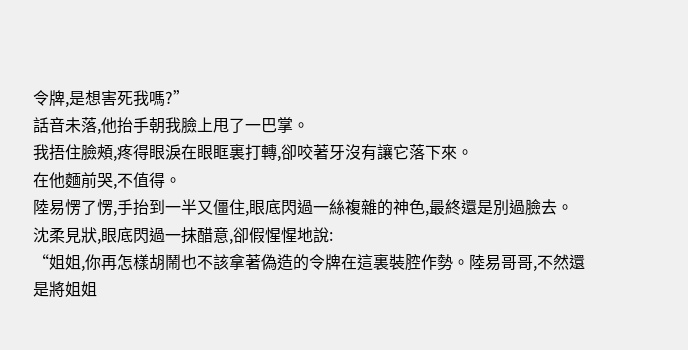令牌,是想害死我嗎?”
話音未落,他抬手朝我臉上甩了一巴掌。
我捂住臉頰,疼得眼淚在眼眶裏打轉,卻咬著牙沒有讓它落下來。
在他麵前哭,不值得。
陸易愣了愣,手抬到一半又僵住,眼底閃過一絲複雜的神色,最終還是別過臉去。
沈柔見狀,眼底閃過一抹醋意,卻假惺惺地說:
“姐姐,你再怎樣胡鬧也不該拿著偽造的令牌在這裏裝腔作勢。陸易哥哥,不然還是將姐姐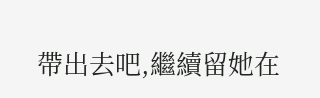帶出去吧,繼續留她在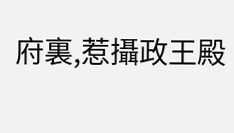府裏,惹攝政王殿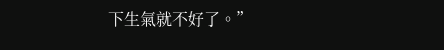下生氣就不好了。”